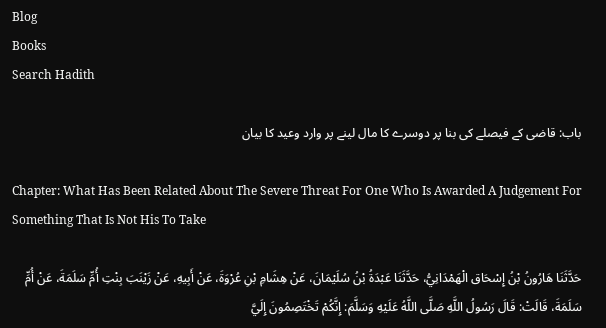Blog
Books
Search Hadith

باب: قاضی کے فیصلے کی بنا پر دوسرے کا مال لینے پر وارد وعید کا بیان

Chapter: What Has Been Related About The Severe Threat For One Who Is Awarded A Judgement For Something That Is Not His To Take

حَدَّثَنَا هَارُونُ بْنُ إِسْحَاق الْهَمْدَانِيُّ، حَدَّثَنَا عَبْدَةُ بْنُ سُلَيْمَانَ، عَنْ هِشَامِ بْنِ عُرْوَةَ، عَنْ أَبِيهِ، عَنْ زَيْنَبَ بِنْتِ أُمِّ سَلَمَةَ، عَنْ أُمِّ سَلَمَةَ، قَالَتْ: قَالَ رَسُولُ اللَّهِ صَلَّى اللَّهُ عَلَيْهِ وَسَلَّمَ: إِنَّكُمْ تَخْتَصِمُونَ إِلَيَّ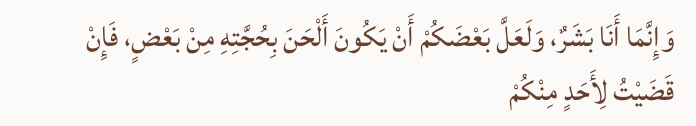وَإِنَّمَا أَنَا بَشَرٌ، وَلَعَلَّ بَعْضَكُمْ أَنْ يَكُونَ أَلْحَنَ بِحُجَّتِهِ مِنْ بَعْضٍ، فَإِنْ قَضَيْتُ لِأَحَدٍ مِنْكُمْ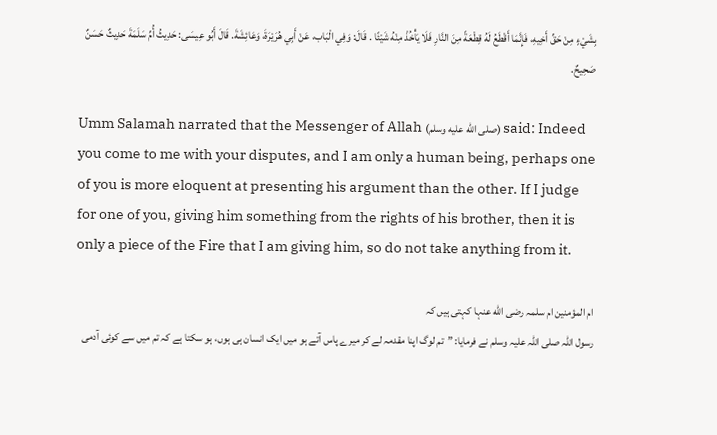بِشَيْءٍ مِنْ حَقِّ أَخِيهِ، فَإِنَّمَا أَقْطَعُ لَهُ قِطْعَةً مِنَ النَّارِ فَلَا يَأْخُذْ مِنْهُ شَيْئًا . قَالَ: وَفِي الْبَاب، عَنْ أَبِي هُرَيْرَةَ، وَعَائِشَةَ. قَالَ أَبُو عِيسَى: حَدِيثُ أُمِّ سَلَمَةَ حَدِيثٌ حَسَنٌ صَحِيحٌ.

Umm Salamah narrated that the Messenger of Allah (صلى الله عليه وسلم) said: Indeed you come to me with your disputes, and I am only a human being, perhaps one of you is more eloquent at presenting his argument than the other. If I judge for one of you, giving him something from the rights of his brother, then it is only a piece of the Fire that I am giving him, so do not take anything from it.

ام المؤمنین ام سلمہ رضی الله عنہا کہتی ہیں کہ
رسول اللہ صلی اللہ علیہ وسلم نے فرمایا: ”تم لوگ اپنا مقدمہ لے کر میرے پاس آتے ہو میں ایک انسان ہی ہوں، ہو سکتا ہے کہ تم میں سے کوئی آدمی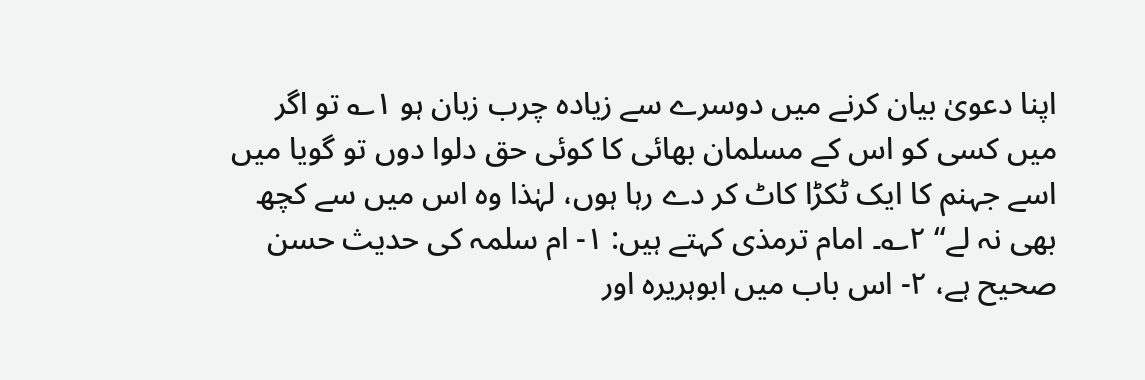اپنا دعویٰ بیان کرنے میں دوسرے سے زیادہ چرب زبان ہو ۱؎ تو اگر میں کسی کو اس کے مسلمان بھائی کا کوئی حق دلوا دوں تو گویا میں اسے جہنم کا ایک ٹکڑا کاٹ کر دے رہا ہوں، لہٰذا وہ اس میں سے کچھ بھی نہ لے“ ۲؎۔ امام ترمذی کہتے ہیں: ۱- ام سلمہ کی حدیث حسن صحیح ہے، ۲- اس باب میں ابوہریرہ اور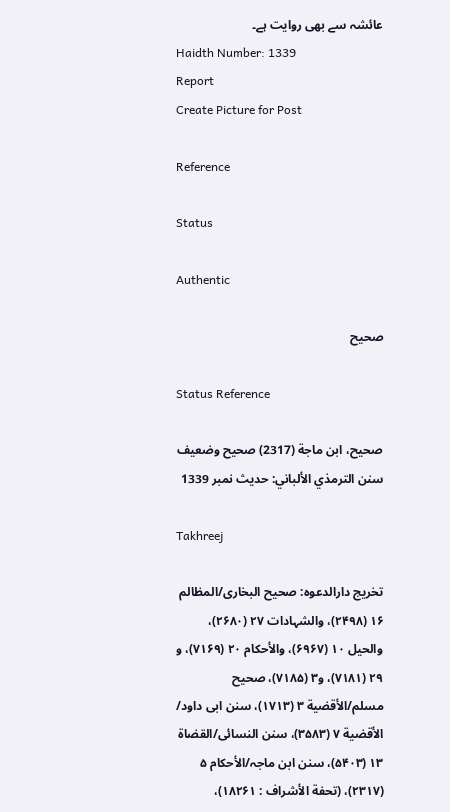عائشہ سے بھی روایت ہے۔
Haidth Number: 1339
Report
Create Picture for Post

Reference

Status

Authentic

صحیح

Status Reference

صحيح، ابن ماجة (2317) صحيح وضعيف سنن الترمذي الألباني: حديث نمبر 1339

Takhreej

تخریج دارالدعوہ: صحیح البخاری/المظالم ۱۶ (۲۴۹۸)، والشہادات ۲۷ (۲۶۸۰)، والحیل ۱۰ (۶۹۶۷)، والأحکام ۲۰ (۷۱۶۹)، و ۲۹ (۷۱۸۱)، و۳ (۷۱۸۵)، صحیح مسلم/الأقضیة ۳ (۱۷۱۳)، سنن ابی داود/ الأقضیة ۷ (۳۵۸۳)، سنن النسائی/القضاة ۱۳ (۵۴۰۳)، سنن ابن ماجہ/الأحکام ۵ (۲۳۱۷)، (تحفة الأشراف : ۱۸۲۶۱)،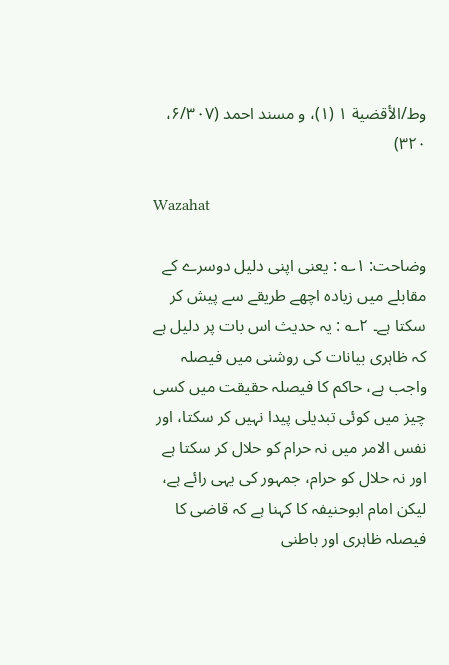وط/الأقضیة ۱ (۱)، و مسند احمد (۶/۳۰۷، ۳۲۰)

Wazahat

وضاحت: ۱؎ : یعنی اپنی دلیل دوسرے کے مقابلے میں زیادہ اچھے طریقے سے پیش کر سکتا ہے۔ ۲؎ : یہ حدیث اس بات پر دلیل ہے کہ ظاہری بیانات کی روشنی میں فیصلہ واجب ہے، حاکم کا فیصلہ حقیقت میں کسی چیز میں کوئی تبدیلی پیدا نہیں کر سکتا، اور نفس الامر میں نہ حرام کو حلال کر سکتا ہے اور نہ حلال کو حرام، جمہور کی یہی رائے ہے، لیکن امام ابوحنیفہ کا کہنا ہے کہ قاضی کا فیصلہ ظاہری اور باطنی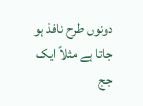دونوں طرح نافذ ہو جاتا ہے مثلاً ایک جج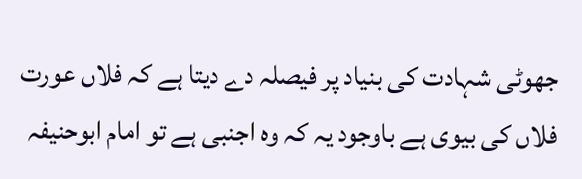جھوٹی شہادت کی بنیاد پر فیصلہ دے دیتا ہے کہ فلاں عورت فلاں کی بیوی ہے باوجود یہ کہ وہ اجنبی ہے تو امام ابوحنیفہ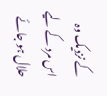کے نزدیک وہ اس مرد کے لیے حلال ہو جائے